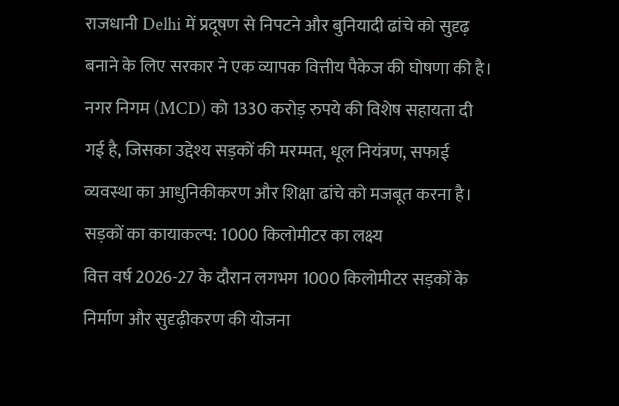राजधानी Delhi में प्रदूषण से निपटने और बुनियादी ढांचे को सुदृढ़ बनाने के लिए सरकार ने एक व्यापक वित्तीय पैकेज की घोषणा की है। नगर निगम (MCD) को 1330 करोड़ रुपये की विशेष सहायता दी गई है, जिसका उद्देश्य सड़कों की मरम्मत, धूल नियंत्रण, सफाई व्यवस्था का आधुनिकीकरण और शिक्षा ढांचे को मजबूत करना है।
सड़कों का कायाकल्प: 1000 किलोमीटर का लक्ष्य
वित्त वर्ष 2026-27 के दौरान लगभग 1000 किलोमीटर सड़कों के निर्माण और सुदृढ़ीकरण की योजना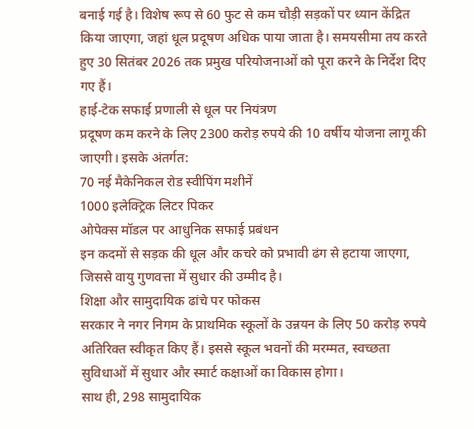बनाई गई है। विशेष रूप से 60 फुट से कम चौड़ी सड़कों पर ध्यान केंद्रित किया जाएगा, जहां धूल प्रदूषण अधिक पाया जाता है। समयसीमा तय करते हुए 30 सितंबर 2026 तक प्रमुख परियोजनाओं को पूरा करने के निर्देश दिए गए हैं।
हाई-टेक सफाई प्रणाली से धूल पर नियंत्रण
प्रदूषण कम करने के लिए 2300 करोड़ रुपये की 10 वर्षीय योजना लागू की जाएगी। इसके अंतर्गत:
70 नई मैकेनिकल रोड स्वीपिंग मशीनें
1000 इलेक्ट्रिक लिटर पिकर
ओपेक्स मॉडल पर आधुनिक सफाई प्रबंधन
इन कदमों से सड़क की धूल और कचरे को प्रभावी ढंग से हटाया जाएगा, जिससे वायु गुणवत्ता में सुधार की उम्मीद है।
शिक्षा और सामुदायिक ढांचे पर फोकस
सरकार ने नगर निगम के प्राथमिक स्कूलों के उन्नयन के लिए 50 करोड़ रुपये अतिरिक्त स्वीकृत किए हैं। इससे स्कूल भवनों की मरम्मत, स्वच्छता सुविधाओं में सुधार और स्मार्ट कक्षाओं का विकास होगा।
साथ ही, 298 सामुदायिक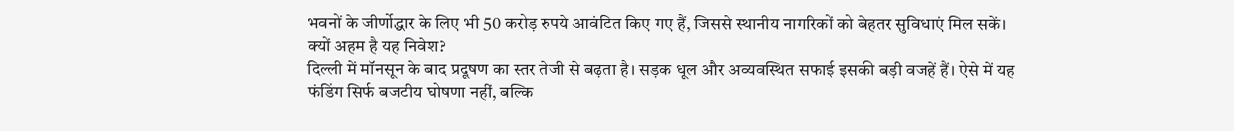भवनों के जीर्णोद्धार के लिए भी 50 करोड़ रुपये आवंटित किए गए हैं, जिससे स्थानीय नागरिकों को बेहतर सुविधाएं मिल सकें।
क्यों अहम है यह निवेश?
दिल्ली में मॉनसून के बाद प्रदूषण का स्तर तेजी से बढ़ता है। सड़क धूल और अव्यवस्थित सफाई इसकी बड़ी वजहें हैं। ऐसे में यह फंडिंग सिर्फ बजटीय घोषणा नहीं, बल्कि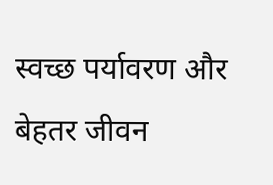स्वच्छ पर्यावरण और बेहतर जीवन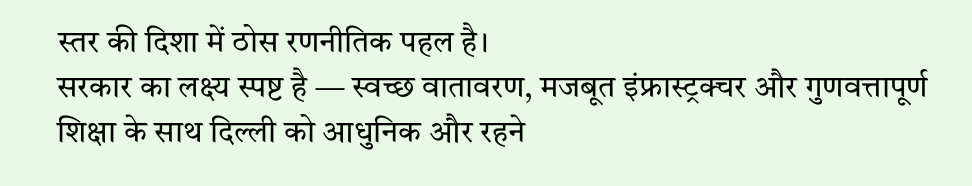स्तर की दिशा में ठोस रणनीतिक पहल है।
सरकार का लक्ष्य स्पष्ट है — स्वच्छ वातावरण, मजबूत इंफ्रास्ट्रक्चर और गुणवत्तापूर्ण शिक्षा के साथ दिल्ली को आधुनिक और रहने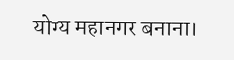योग्य महानगर बनाना।